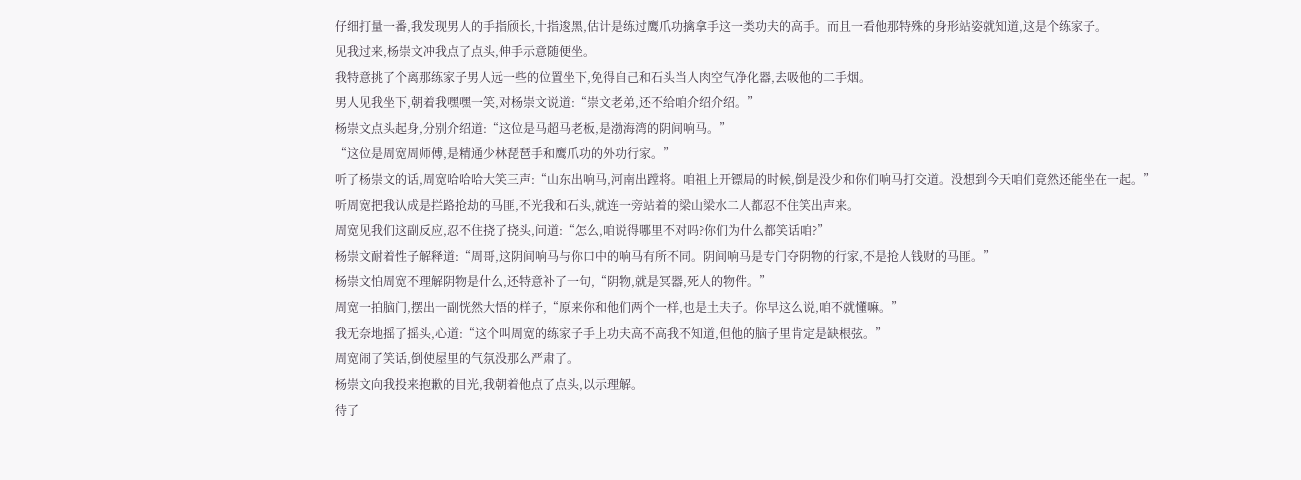仔细打量一番,我发现男人的手指颀长,十指逡黑,估计是练过鹰爪功擒拿手这一类功夫的高手。而且一看他那特殊的身形站姿就知道,这是个练家子。
见我过来,杨崇文冲我点了点头,伸手示意随便坐。
我特意挑了个离那练家子男人远一些的位置坐下,免得自己和石头当人肉空气净化器,去吸他的二手烟。
男人见我坐下,朝着我嘿嘿一笑,对杨崇文说道:“崇文老弟,还不给咱介绍介绍。”
杨崇文点头起身,分别介绍道:“这位是马超马老板,是渤海湾的阴间响马。”
“这位是周宽周师傅,是精通少林琵琶手和鹰爪功的外功行家。”
听了杨崇文的话,周宽哈哈哈大笑三声:“山东出响马,河南出蹚将。咱祖上开镖局的时候,倒是没少和你们响马打交道。没想到今天咱们竟然还能坐在一起。”
听周宽把我认成是拦路抢劫的马匪,不光我和石头,就连一旁站着的梁山梁水二人都忍不住笑出声来。
周宽见我们这副反应,忍不住挠了挠头,问道:“怎么,咱说得哪里不对吗?你们为什么都笑话咱?”
杨崇文耐着性子解释道:“周哥,这阴间响马与你口中的响马有所不同。阴间响马是专门夺阴物的行家,不是抢人钱财的马匪。”
杨崇文怕周宽不理解阴物是什么,还特意补了一句,“阴物,就是冥器,死人的物件。”
周宽一拍脑门,摆出一副恍然大悟的样子,“原来你和他们两个一样,也是土夫子。你早这么说,咱不就懂嘛。”
我无奈地摇了摇头,心道:“这个叫周宽的练家子手上功夫高不高我不知道,但他的脑子里肯定是缺根弦。”
周宽闹了笑话,倒使屋里的气氛没那么严肃了。
杨崇文向我投来抱歉的目光,我朝着他点了点头,以示理解。
待了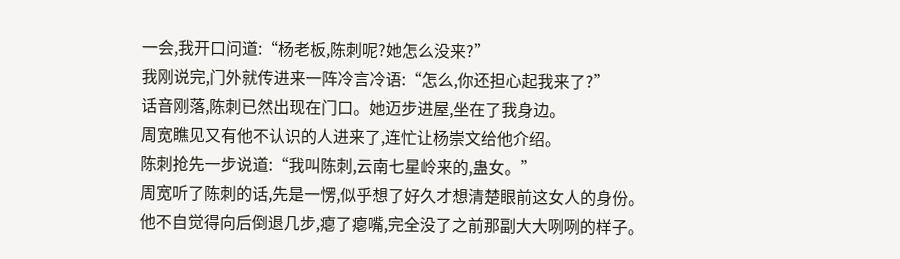一会,我开口问道:“杨老板,陈刺呢?她怎么没来?”
我刚说完,门外就传进来一阵冷言冷语:“怎么,你还担心起我来了?”
话音刚落,陈刺已然出现在门口。她迈步进屋,坐在了我身边。
周宽瞧见又有他不认识的人进来了,连忙让杨崇文给他介绍。
陈刺抢先一步说道:“我叫陈刺,云南七星岭来的,蛊女。”
周宽听了陈刺的话,先是一愣,似乎想了好久才想清楚眼前这女人的身份。
他不自觉得向后倒退几步,瘪了瘪嘴,完全没了之前那副大大咧咧的样子。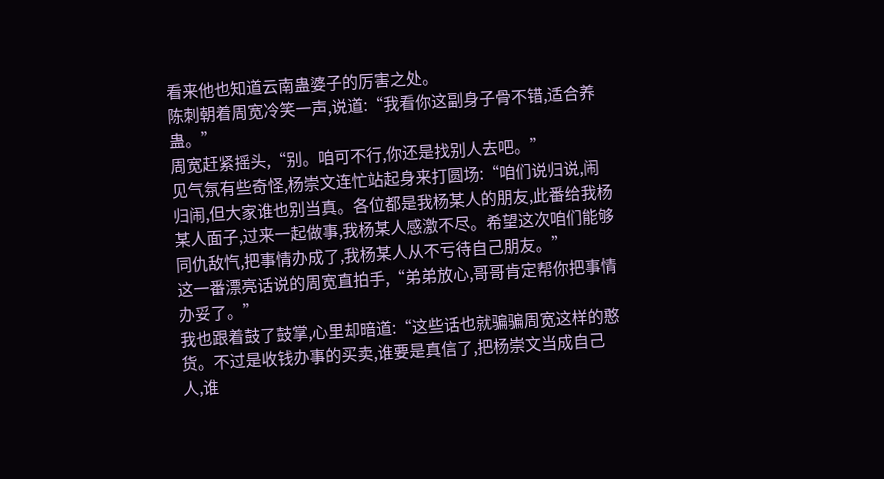看来他也知道云南蛊婆子的厉害之处。
陈刺朝着周宽冷笑一声,说道:“我看你这副身子骨不错,适合养蛊。”
周宽赶紧摇头,“别。咱可不行,你还是找别人去吧。”
见气氛有些奇怪,杨崇文连忙站起身来打圆场:“咱们说归说,闹归闹,但大家谁也别当真。各位都是我杨某人的朋友,此番给我杨某人面子,过来一起做事,我杨某人感激不尽。希望这次咱们能够同仇敌忾,把事情办成了,我杨某人从不亏待自己朋友。”
这一番漂亮话说的周宽直拍手,“弟弟放心,哥哥肯定帮你把事情办妥了。”
我也跟着鼓了鼓掌,心里却暗道:“这些话也就骗骗周宽这样的憨货。不过是收钱办事的买卖,谁要是真信了,把杨崇文当成自己人,谁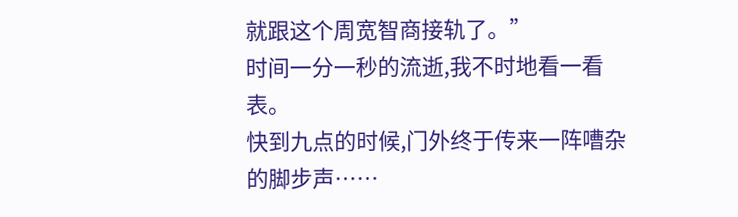就跟这个周宽智商接轨了。”
时间一分一秒的流逝,我不时地看一看表。
快到九点的时候,门外终于传来一阵嘈杂的脚步声……